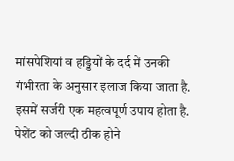मांसपेशियां व हड्डियों के दर्द में उनकी गंभीरता के अनुसार इलाज किया जाता है. इसमें सर्जरी एक महत्वपूर्ण उपाय होता है. पेशेंट को जल्दी ठीक होने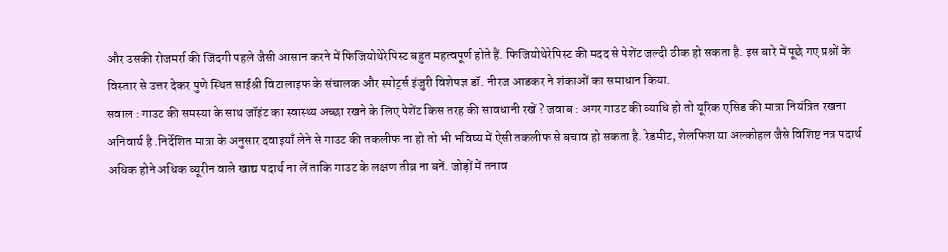और उसकी रोजमर्रा की जिंदगी पहले जैसी आसान करने में फिजियोथेरेपिस्ट बहुत महत्वपूर्ण होते हैं. फिजियोथेरेपिस्ट की मदद से पेशेंट जल्दी ठीक हो सकता है. इस बारे में पूछे गए प्रश्नों के विस्तार से उत्तर देकर पुणे स्थित साईश्री विटालाइफ के संचालक और स्पोर्ट्स इंजुरी विशेषज्ञ डॉ. नीरज आडकर ने शंकाओं का समाधान किया.
सवाल : गाउट की समस्या के साथ जॉइंट का स्वास्थ्य अच्छा रखने के लिए पेशेंट किस तरह की सावधानी रखें ? जवाब : अगर गाउट की व्याधि हो तो यूरिक एसिड की मात्रा नियंत्रित रखना अनिवार्य है .निर्देशित मात्रा के अनुसार दवाइयाँ लेने से गाउट की तकलीफ ना हो तो भी भविष्य में ऐसी तकलीफ से बचाव हो सकता है. रेडमीट, शेलफिश या अल्कोहल जैसे विशिष्ट नत्र पदार्थ अधिक होने अधिक व्यूरीन वाले खाद्य पदार्थ ना लें ताकि गाउट के लक्षण तीव्र ना बनें. जोड़ों में तनाव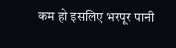कम हो इसलिए भरपूर पानी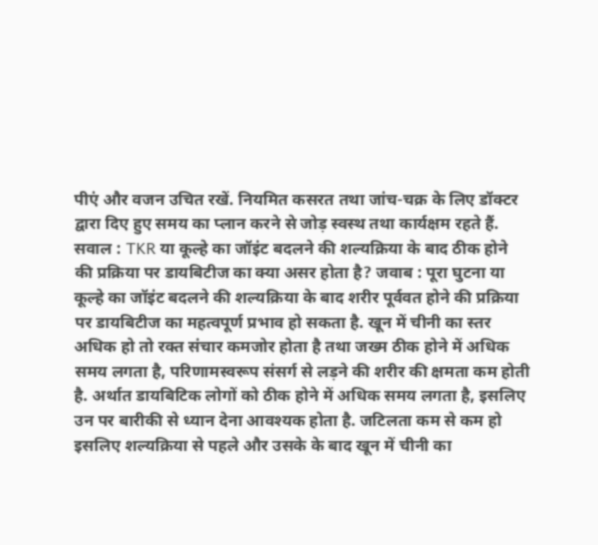पीएं और वजन उचित रखें. नियमित कसरत तथा जांच-चक्र के लिए डॉक्टर द्वारा दिए हुए समय का प्लान करने से जोड़ स्वस्थ तथा कार्यक्षम रहते हैं.
सवाल : TKR या कूल्हे का जॉइंट बदलने की शल्यक्रिया के बाद ठीक होने की प्रक्रिया पर डायबिटीज का क्या असर होता है? जवाब : पूरा घुटना या कूल्हे का जॉइंट बदलने की शल्यक्रिया के बाद शरीर पूर्ववत होने की प्रक्रिया पर डायबिटीज का महत्वपूर्ण प्रभाव हो सकता है. खून में चीनी का स्तर अधिक हो तो रक्त संचार कमजोर होता है तथा जख्म ठीक होने में अधिक समय लगता है, परिणामस्वरूप संसर्ग से लड़ने की शरीर की क्षमता कम होती है. अर्थात डायबिटिक लोगों को ठीक होने में अधिक समय लगता है, इसलिए उन पर बारीकी से ध्यान देना आवश्यक होता है. जटिलता कम से कम हो इसलिए शल्यक्रिया से पहले और उसके के बाद खून में चीनी का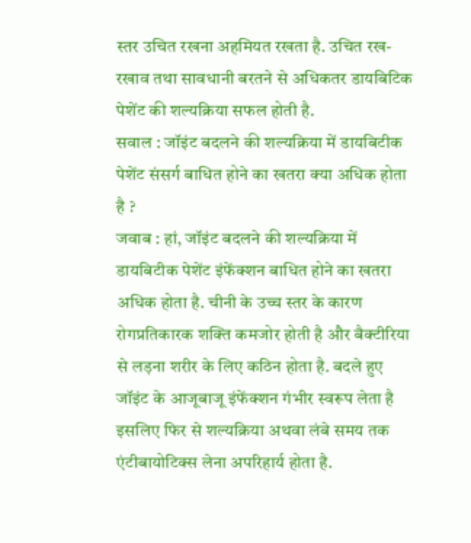स्तर उचित रखना अहमियत रखता है. उचित रख-रखाव तथा सावधानी बरतने से अधिकतर डायबिटिक पेशेंट की शल्यक्रिया सफल होती है.
सवाल : जॉइंट बदलने की शल्यक्रिया में डायबिटीक पेशेंट संसर्ग बाधित होने का खतरा क्या अधिक होता है ?
जवाब : हां, जॉइंट बदलने की शल्यक्रिया में डायबिटीक पेशेंट इंफेंक्शन बाधित होने का खतरा अधिक होता है. चीनी के उच्च स्तर के कारण रोगप्रतिकारक शक्ति कमजोर होती है और बैक्टीरिया से लड़ना शरीर के लिए कठिन होता है. बदले हुए जॉइंट के आजूबाजू इंफेंक्शन गंभीर स्वरूप लेता है इसलिए फिर से शल्यक्रिया अथवा लंबे समय तक एंटीबायोटिक्स लेना अपरिहार्य होता है.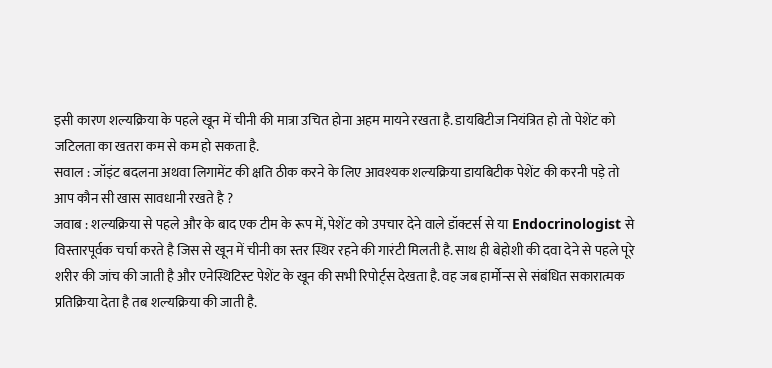इसी कारण शल्यक्रिया के पहले खून में चीनी की मात्रा उचित होना अहम मायने रखता है. डायबिटीज नियंत्रित हो तो पेशेंट को जटिलता का खतरा कम से कम हो सकता है.
सवाल : जॉइंट बदलना अथवा लिगामेंट की क्षति ठीक करने के लिए आवश्यक शल्यक्रिया डायबिटीक पेशेंट की करनी पड़े तो आप कौन सी खास सावधानी रखते है ?
जवाब : शल्यक्रिया से पहले और के बाद एक टीम के रूप में, पेशेंट को उपचार देने वाले डॉक्टर्स से या Endocrinologist से विस्तारपूर्वक चर्चा करते है जिस से खून में चीनी का स्तर स्थिर रहने की गारंटी मिलती है. साथ ही बेहोशी की दवा देने से पहले पूरे शरीर की जांच की जाती है और एनेस्थिटिस्ट पेशेंट के खून की सभी रिपोर्ट्स देखता है. वह जब हार्मोन्स से संबंधित सकारात्मक प्रतिक्रिया देता है तब शल्यक्रिया की जाती है.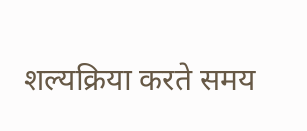शल्यक्रिया करते समय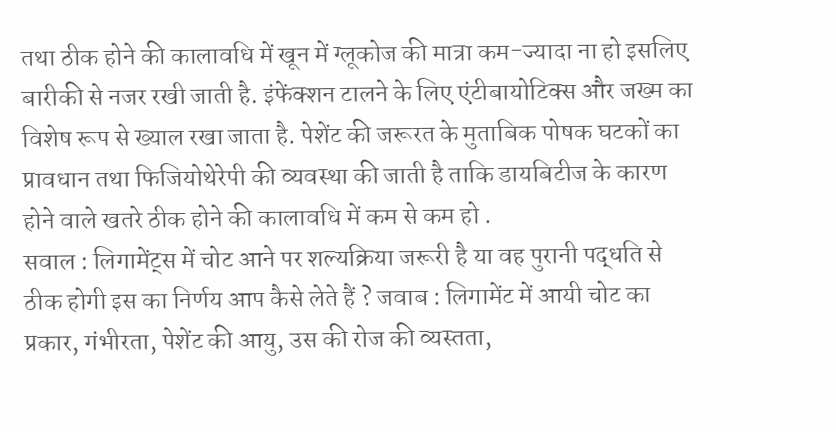तथा ठीक होने की कालावधि में खून में ग्लूकोज की मात्रा कम-ज्यादा ना हो इसलिए बारीकी से नजर रखी जाती है. इंफेंक्शन टालने के लिए एंटीबायोटिक्स और जख्म का विशेष रूप से ख्याल रखा जाता है. पेशेंट की जरूरत के मुताबिक पोषक घटकों का प्रावधान तथा फिजियोथेरेपी की व्यवस्था की जाती है ताकि डायबिटीज के कारण होने वाले खतरे ठीक होने की कालावधि में कम से कम हो .
सवाल : लिगामेंट्स में चोट आने पर शल्यक्रिया जरूरी है या वह पुरानी पद्धति से ठीक होगी इस का निर्णय आप कैसे लेते हैं ? जवाब : लिगामेंट में आयी चोट का प्रकार, गंभीरता, पेशेंट की आयु, उस की रोज की व्यस्तता,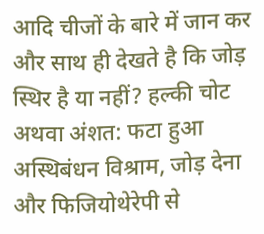आदि चीजों के बारे में जान कर और साथ ही देखते है कि जोड़ स्थिर है या नहीं? हल्की चोट अथवा अंशत: फटा हुआ अस्थिबंधन विश्राम, जोड़ देना और फिजियोथेरेपी से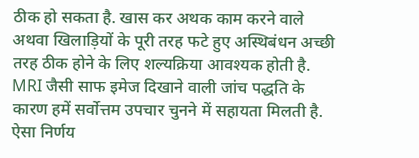ठीक हो सकता है. खास कर अथक काम करने वाले अथवा खिलाड़ियों के पूरी तरह फटे हुए अस्थिबंधन अच्छी तरह ठीक होने के लिए शल्यक्रिया आवश्यक होती है. MRI जैसी साफ इमेज दिखाने वाली जांच पद्धति के कारण हमें सर्वोत्तम उपचार चुनने में सहायता मिलती है. ऐसा निर्णय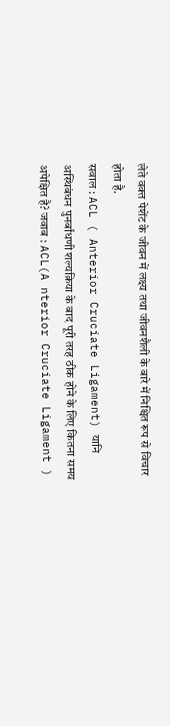लेते वक्त पेशेंट के जीवन में लक्ष्य तथा जीवनशैली के बारे में निश्चित रूप से विचार होता है.
सवाल : ACL ( Anterior Cruciate Ligament) यानि अस्थिबंधन पुनर्बांधणी शल्यक्रिया के बाद पूरी तरह ठीक होने के लिए कितना समय अपेक्षित है? जवाब : ACL(A nterior Cruciate Ligament )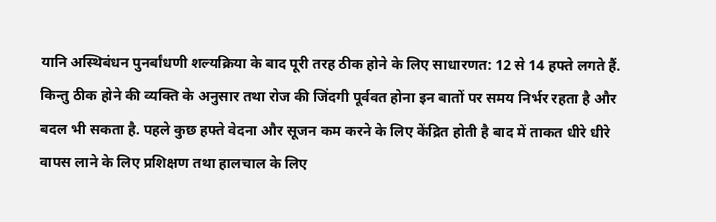यानि अस्थिबंधन पुनर्बांधणी शल्यक्रिया के बाद पूरी तरह ठीक होने के लिए साधारणत: 12 से 14 हफ्ते लगते हैं. किन्तु ठीक होने की व्यक्ति के अनुसार तथा रोज की जिंदगी पूर्ववत होना इन बातों पर समय निर्भर रहता है और बदल भी सकता है. पहले कुछ हफ्ते वेदना और सूजन कम करने के लिए केंद्रित होती है बाद में ताकत धीरे धीरे वापस लाने के लिए प्रशिक्षण तथा हालचाल के लिए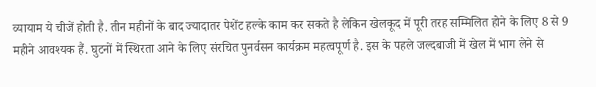व्यायाम ये चीजें होती है. तीन महीनों के बाद ज्यादातर पेशेंट हल्के काम कर सकते है लेकिन खेलकूद में पूरी तरह सम्मिलित होने के लिए 8 से 9 महीने आवश्यक हैं. घुटनों में स्थिरता आने के लिए संरचित पुनर्वसन कार्यक्रम महत्वपूर्ण है. इस के पहले जल्दबाजी में खेल में भाग लेने से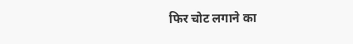फिर चोट लगाने का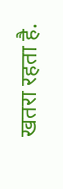खतरा रहता है.